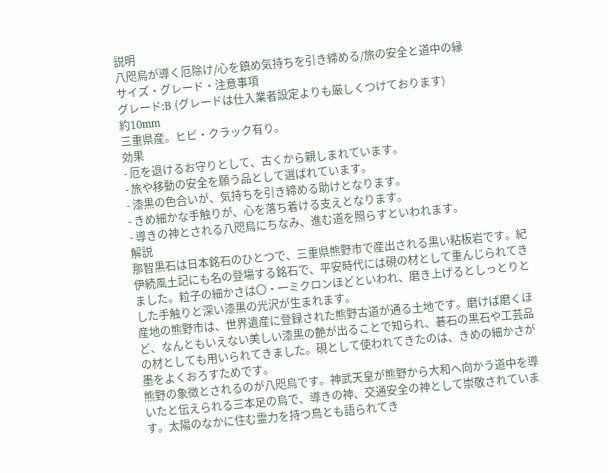説明
八咫烏が導く厄除け/心を鎮め気持ちを引き締める/旅の安全と道中の縁
サイズ・グレード・注意事項
グレード:B (グレードは仕入業者設定よりも厳しくつけております)
約10mm
三重県産。ヒビ・クラック有り。
効果
- 厄を退けるお守りとして、古くから親しまれています。
- 旅や移動の安全を願う品として選ばれています。
- 漆黒の色合いが、気持ちを引き締める助けとなります。
- きめ細かな手触りが、心を落ち着ける支えとなります。
- 導きの神とされる八咫烏にちなみ、進む道を照らすといわれます。
解説
那智黒石は日本銘石のひとつで、三重県熊野市で産出される黒い粘板岩です。紀伊続風土記にも名の登場する銘石で、平安時代には硯の材として重んじられてきました。粒子の細かさは〇・一ミクロンほどといわれ、磨き上げるとしっとりとした手触りと深い漆黒の光沢が生まれます。
産地の熊野市は、世界遺産に登録された熊野古道が通る土地です。磨けば磨くほど、なんともいえない美しい漆黒の艶が出ることで知られ、碁石の黒石や工芸品の材としても用いられてきました。硯として使われてきたのは、きめの細かさが墨をよくおろすためです。
熊野の象徴とされるのが八咫烏です。神武天皇が熊野から大和へ向かう道中を導いたと伝えられる三本足の烏で、導きの神、交通安全の神として崇敬されています。太陽のなかに住む霊力を持つ鳥とも語られてき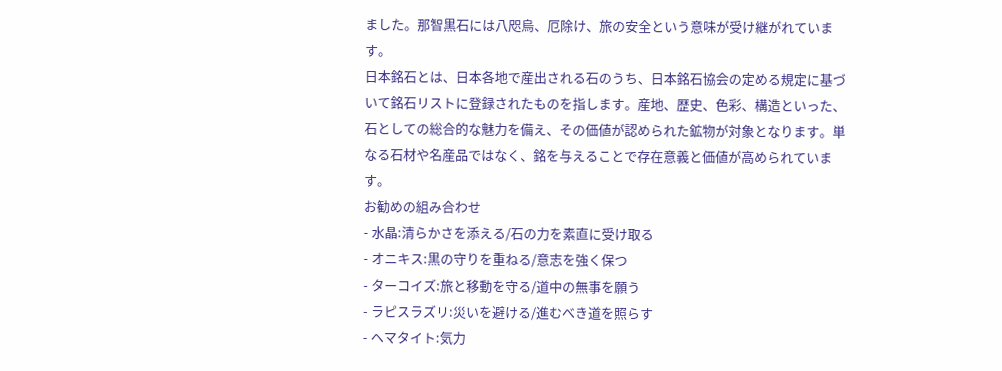ました。那智黒石には八咫烏、厄除け、旅の安全という意味が受け継がれています。
日本銘石とは、日本各地で産出される石のうち、日本銘石協会の定める規定に基づいて銘石リストに登録されたものを指します。産地、歴史、色彩、構造といった、石としての総合的な魅力を備え、その価値が認められた鉱物が対象となります。単なる石材や名産品ではなく、銘を与えることで存在意義と価値が高められています。
お勧めの組み合わせ
- 水晶:清らかさを添える/石の力を素直に受け取る
- オニキス:黒の守りを重ねる/意志を強く保つ
- ターコイズ:旅と移動を守る/道中の無事を願う
- ラピスラズリ:災いを避ける/進むべき道を照らす
- ヘマタイト:気力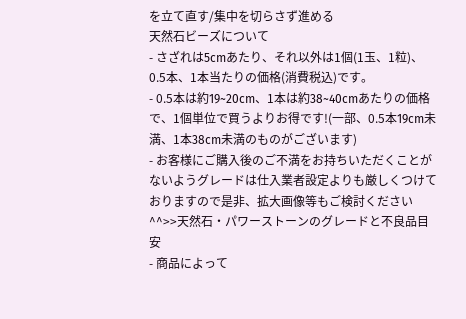を立て直す/集中を切らさず進める
天然石ビーズについて
- さざれは5cmあたり、それ以外は1個(1玉、1粒)、0.5本、1本当たりの価格(消費税込)です。
- 0.5本は約19~20cm、1本は約38~40cmあたりの価格で、1個単位で買うよりお得です!(一部、0.5本19cm未満、1本38cm未満のものがございます)
- お客様にご購入後のご不満をお持ちいただくことがないようグレードは仕入業者設定よりも厳しくつけておりますので是非、拡大画像等もご検討ください^^>>天然石・パワーストーンのグレードと不良品目安
- 商品によって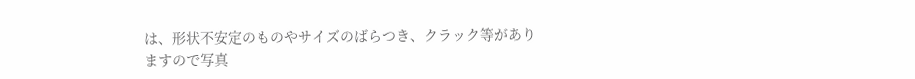は、形状不安定のものやサイズのばらつき、クラック等がありますので写真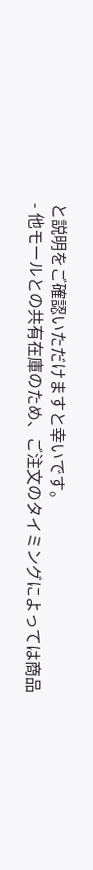と説明をご確認いただけますと幸いです。
- 他モールとの共有在庫のため、ご注文のタイミングによっては商品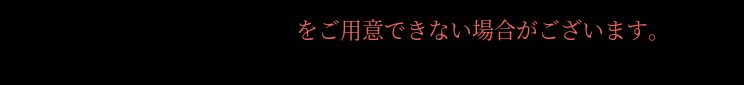をご用意できない場合がございます。